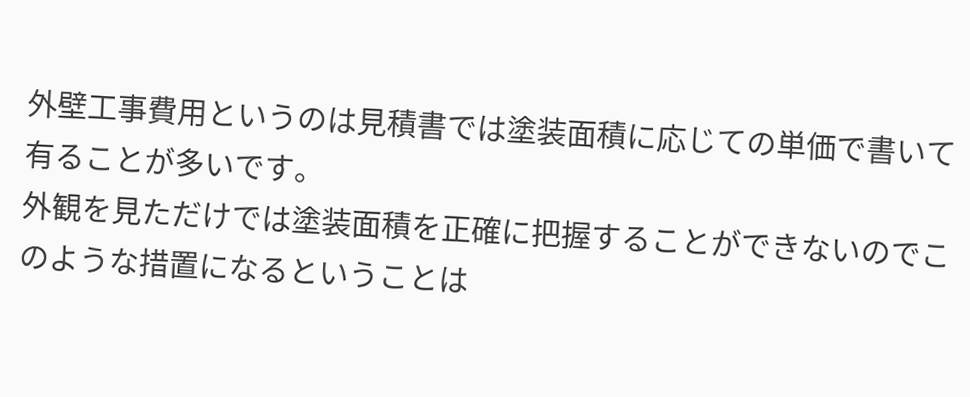外壁工事費用というのは見積書では塗装面積に応じての単価で書いて有ることが多いです。
外観を見ただけでは塗装面積を正確に把握することができないのでこのような措置になるということは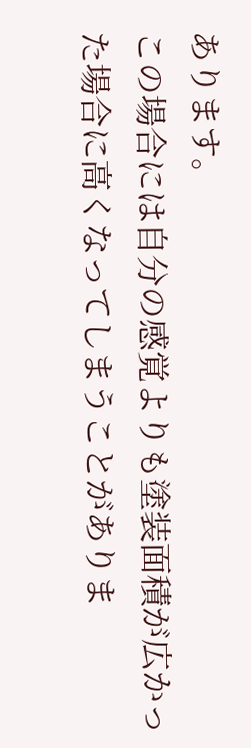あります。
この場合には自分の感覚よりも塗装面積が広かった場合に高くなってしまうことがありま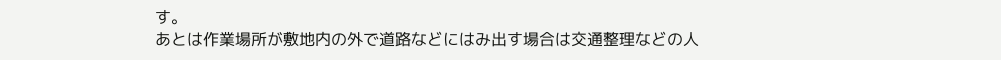す。
あとは作業場所が敷地内の外で道路などにはみ出す場合は交通整理などの人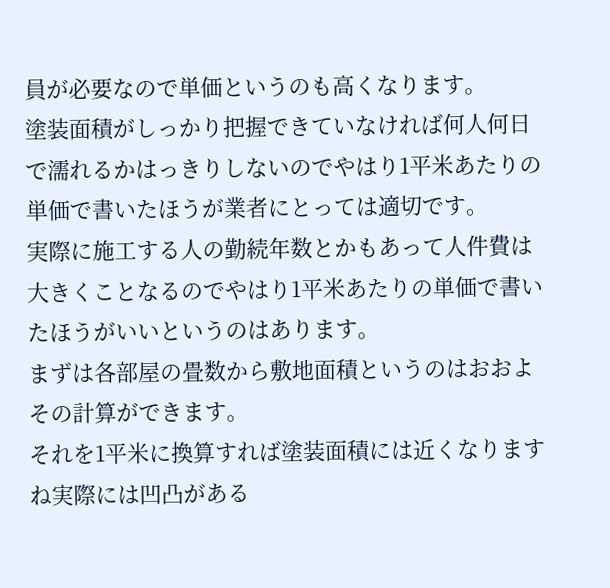員が必要なので単価というのも高くなります。
塗装面積がしっかり把握できていなければ何人何日で濡れるかはっきりしないのでやはり1平米あたりの単価で書いたほうが業者にとっては適切です。
実際に施工する人の勤続年数とかもあって人件費は大きくことなるのでやはり1平米あたりの単価で書いたほうがいいというのはあります。
まずは各部屋の畳数から敷地面積というのはおおよその計算ができます。
それを1平米に換算すれば塗装面積には近くなりますね実際には凹凸がある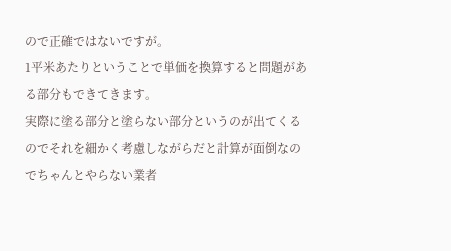ので正確ではないですが。
1平米あたりということで単価を換算すると問題がある部分もできてきます。
実際に塗る部分と塗らない部分というのが出てくるのでそれを細かく考慮しながらだと計算が面倒なのでちゃんとやらない業者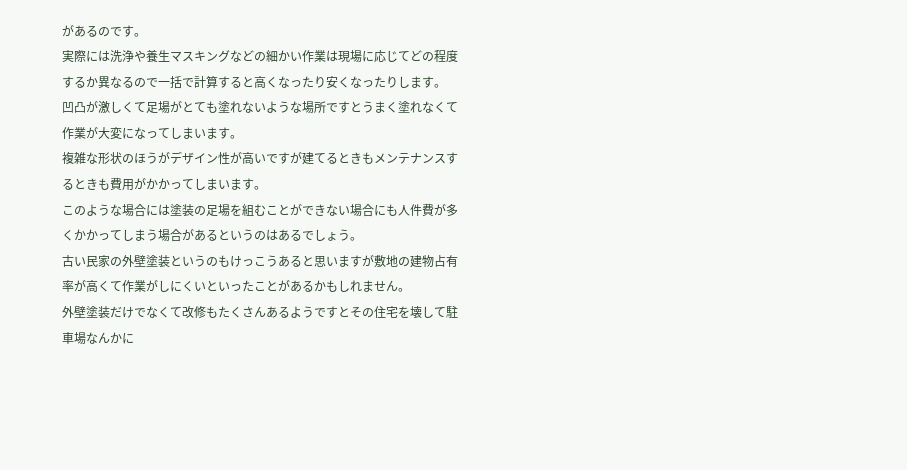があるのです。
実際には洗浄や養生マスキングなどの細かい作業は現場に応じてどの程度するか異なるので一括で計算すると高くなったり安くなったりします。
凹凸が激しくて足場がとても塗れないような場所ですとうまく塗れなくて作業が大変になってしまいます。
複雑な形状のほうがデザイン性が高いですが建てるときもメンテナンスするときも費用がかかってしまいます。
このような場合には塗装の足場を組むことができない場合にも人件費が多くかかってしまう場合があるというのはあるでしょう。
古い民家の外壁塗装というのもけっこうあると思いますが敷地の建物占有率が高くて作業がしにくいといったことがあるかもしれません。
外壁塗装だけでなくて改修もたくさんあるようですとその住宅を壊して駐車場なんかに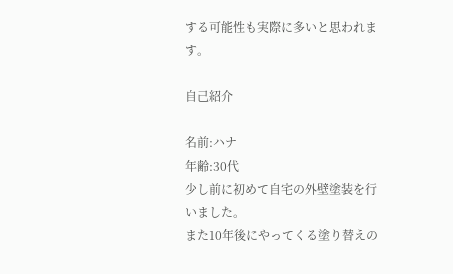する可能性も実際に多いと思われます。

自己紹介

名前:ハナ
年齢:30代
少し前に初めて自宅の外壁塗装を行いました。
また10年後にやってくる塗り替えの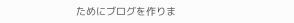ためにブログを作りま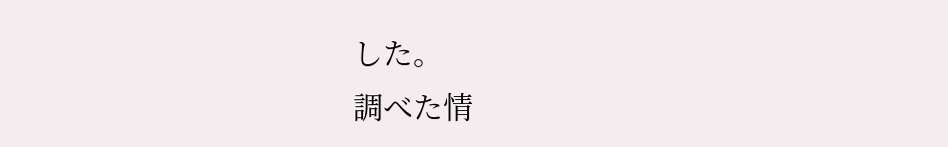した。
調べた情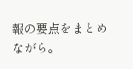報の要点をまとめながら。